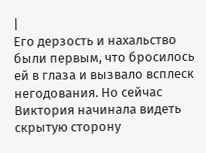|
Его дерзость и нахальство были первым, что бросилось ей в глаза и вызвало всплеск негодования. Но сейчас Виктория начинала видеть скрытую сторону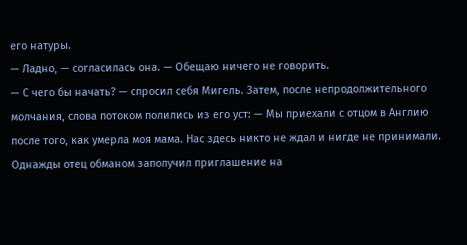его натуры.
— Ладно, — согласилась она. — Обещаю ничего не говорить.
— С чего бы начать? — спросил себя Мигель. Затем, после непродолжительного молчания, слова потоком полились из его уст: — Мы приехали с отцом в Англию после того, как умерла моя мама. Нас здесь никто не ждал и нигде не принимали. Однажды отец обманом заполучил приглашение на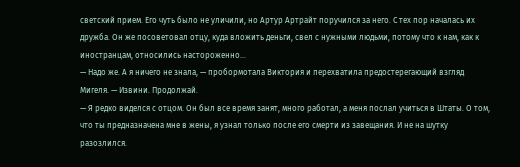светский прием. Его чуть было не уличили, но Артур Артрайт поручился за него. С тех пор началась их дружба. Он же посоветовал отцу, куда вложить деньги, свел с нужными людьми, потому что к нам, как к иностранцам, относились настороженно…
— Надо же. А я ничего не знала, — пробормотала Виктория и перехватила предостерегающий взгляд Мигеля. — Извини. Продолжай.
— Я редко виделся с отцом. Он был все время занят, много работал, а меня послал учиться в Штаты. О том, что ты предназначена мне в жены, я узнал только после его смерти из завещания. И не на шутку разозлился.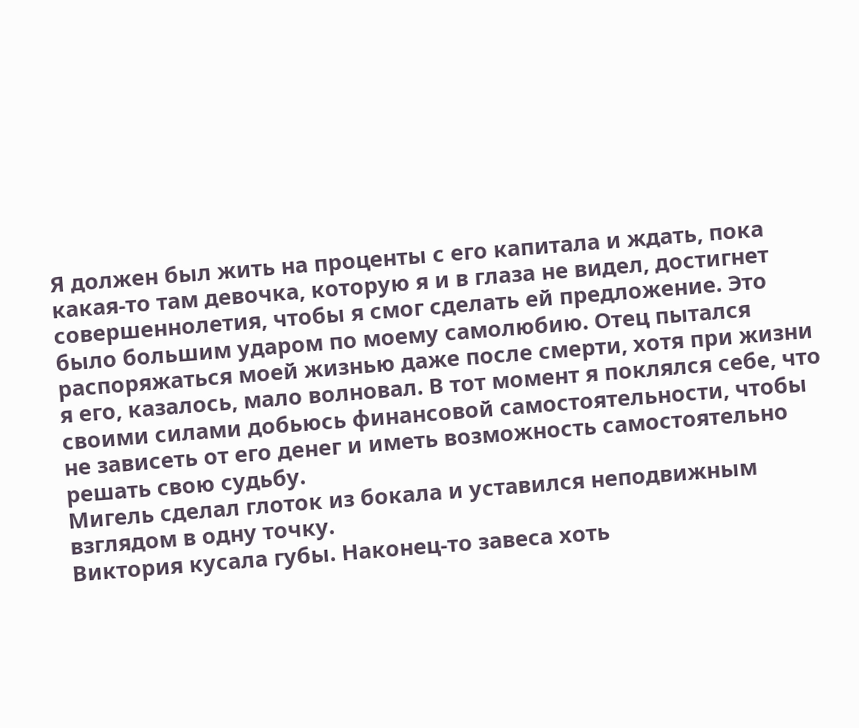Я должен был жить на проценты с его капитала и ждать, пока какая-то там девочка, которую я и в глаза не видел, достигнет совершеннолетия, чтобы я смог сделать ей предложение. Это было большим ударом по моему самолюбию. Отец пытался распоряжаться моей жизнью даже после смерти, хотя при жизни я его, казалось, мало волновал. В тот момент я поклялся себе, что своими силами добьюсь финансовой самостоятельности, чтобы не зависеть от его денег и иметь возможность самостоятельно решать свою судьбу.
Мигель сделал глоток из бокала и уставился неподвижным взглядом в одну точку.
Виктория кусала губы. Наконец-то завеса хоть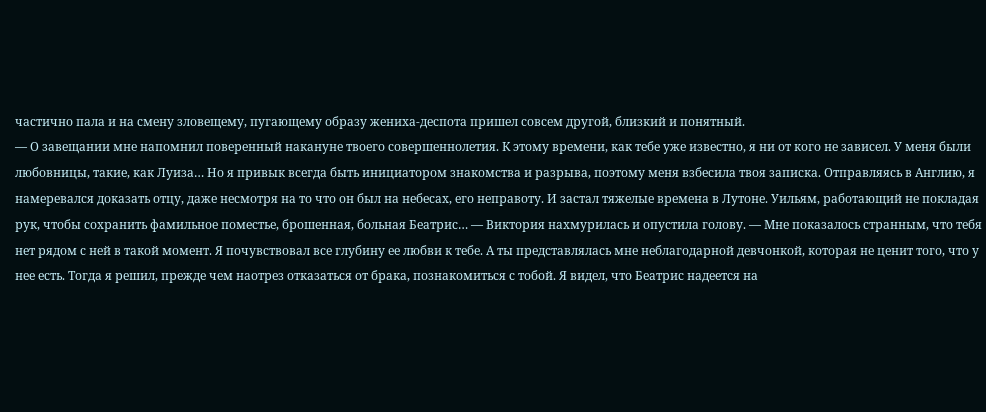частично пала и на смену зловещему, пугающему образу жениха-деспота пришел совсем другой, близкий и понятный.
— О завещании мне напомнил поверенный накануне твоего совершеннолетия. К этому времени, как тебе уже известно, я ни от кого не зависел. У меня были любовницы, такие, как Луиза… Но я привык всегда быть инициатором знакомства и разрыва, поэтому меня взбесила твоя записка. Отправляясь в Англию, я намеревался доказать отцу, даже несмотря на то что он был на небесах, его неправоту. И застал тяжелые времена в Лутоне. Уильям, работающий не покладая рук, чтобы сохранить фамильное поместье, брошенная, больная Беатрис… — Виктория нахмурилась и опустила голову. — Мне показалось странным, что тебя нет рядом с ней в такой момент. Я почувствовал все глубину ее любви к тебе. А ты представлялась мне неблагодарной девчонкой, которая не ценит того, что у нее есть. Тогда я решил, прежде чем наотрез отказаться от брака, познакомиться с тобой. Я видел, что Беатрис надеется на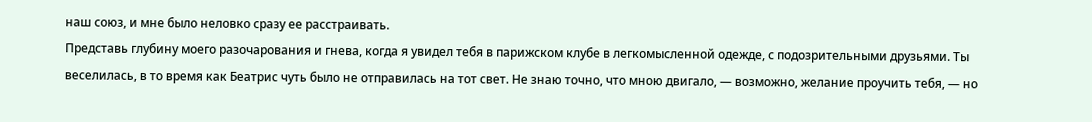наш союз, и мне было неловко сразу ее расстраивать.
Представь глубину моего разочарования и гнева, когда я увидел тебя в парижском клубе в легкомысленной одежде, с подозрительными друзьями. Ты веселилась, в то время как Беатрис чуть было не отправилась на тот свет. Не знаю точно, что мною двигало, — возможно, желание проучить тебя, — но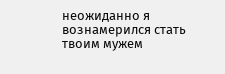неожиданно я вознамерился стать твоим мужем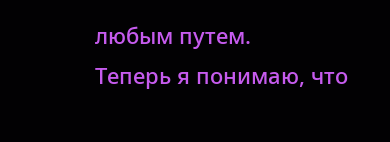любым путем.
Теперь я понимаю, что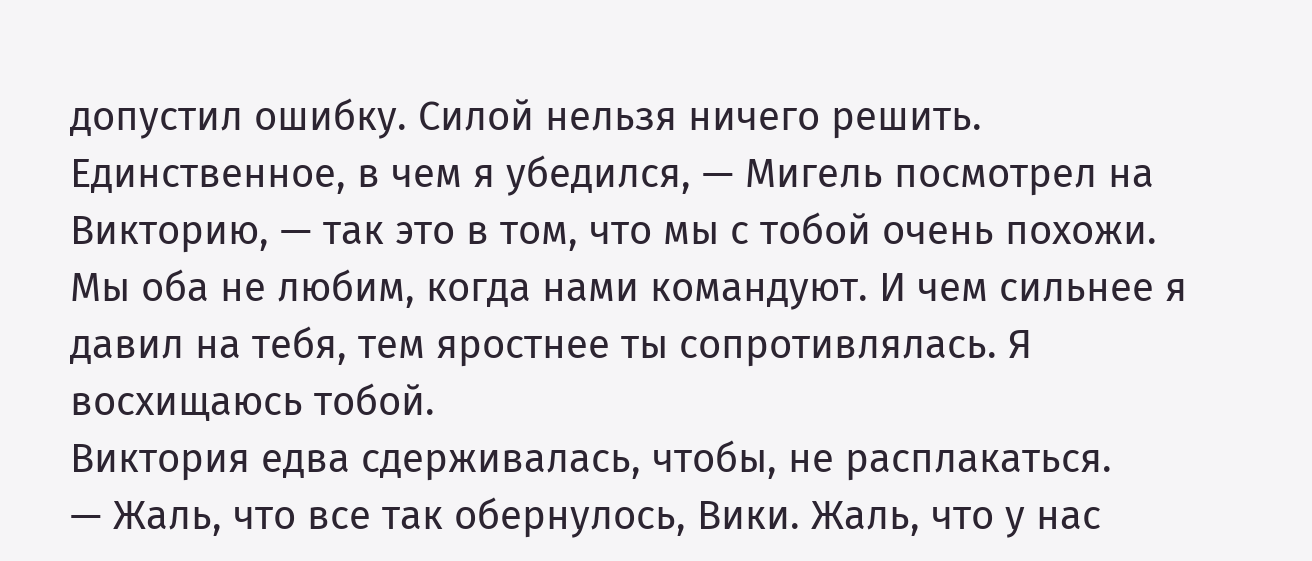допустил ошибку. Силой нельзя ничего решить. Единственное, в чем я убедился, — Мигель посмотрел на Викторию, — так это в том, что мы с тобой очень похожи. Мы оба не любим, когда нами командуют. И чем сильнее я давил на тебя, тем яростнее ты сопротивлялась. Я восхищаюсь тобой.
Виктория едва сдерживалась, чтобы, не расплакаться.
— Жаль, что все так обернулось, Вики. Жаль, что у нас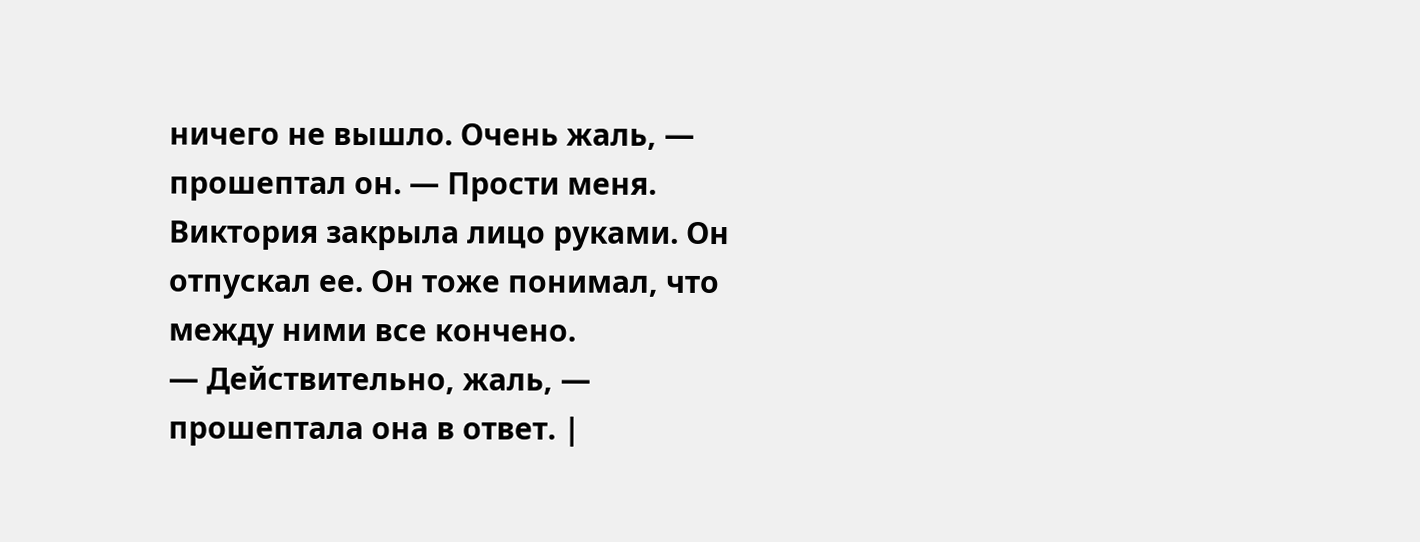ничего не вышло. Очень жаль, — прошептал он. — Прости меня.
Виктория закрыла лицо руками. Он отпускал ее. Он тоже понимал, что между ними все кончено.
— Действительно, жаль, — прошептала она в ответ. |